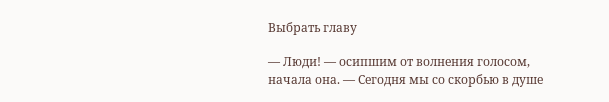Выбрать главу

— Люди! — осипшим от волнения голосом, начала она. — Сегодня мы со скорбью в душе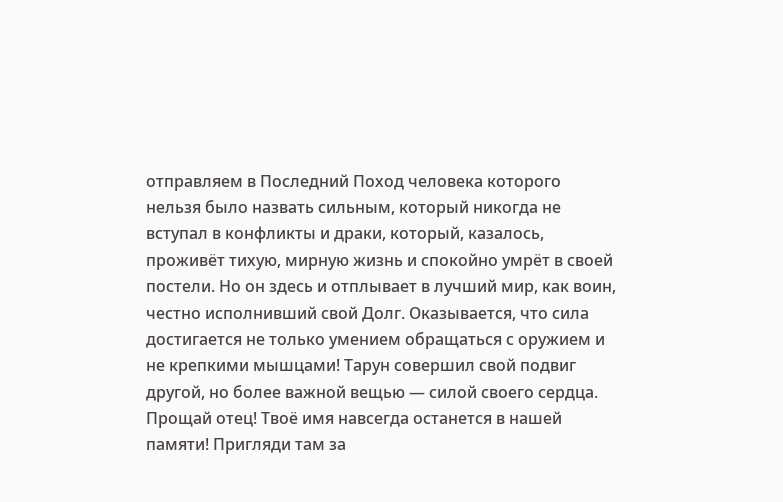отправляем в Последний Поход человека которого нельзя было назвать сильным, который никогда не вступал в конфликты и драки, который, казалось, проживёт тихую, мирную жизнь и спокойно умрёт в своей постели. Но он здесь и отплывает в лучший мир, как воин, честно исполнивший свой Долг. Оказывается, что сила достигается не только умением обращаться с оружием и не крепкими мышцами! Тарун совершил свой подвиг другой, но более важной вещью — силой своего сердца. Прощай отец! Твоё имя навсегда останется в нашей памяти! Пригляди там за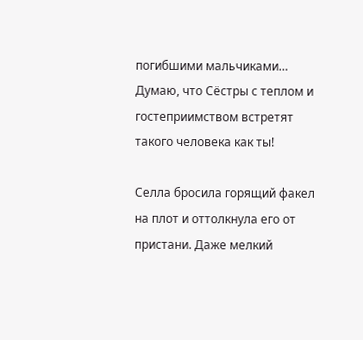погибшими мальчиками… Думаю, что Сёстры с теплом и гостеприимством встретят такого человека как ты!

Селла бросила горящий факел на плот и оттолкнула его от пристани. Даже мелкий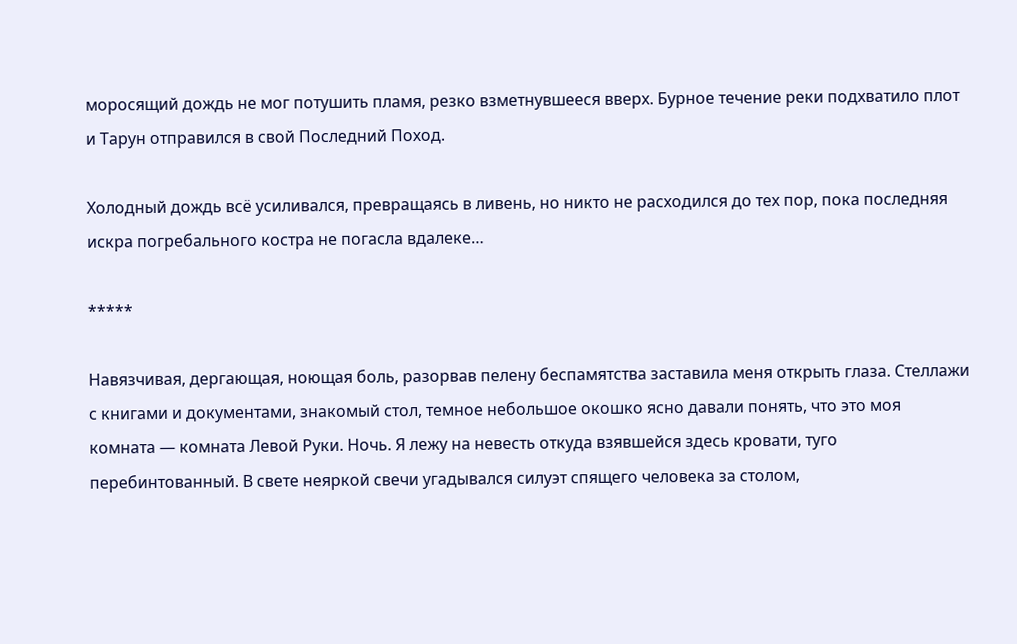моросящий дождь не мог потушить пламя, резко взметнувшееся вверх. Бурное течение реки подхватило плот и Тарун отправился в свой Последний Поход.

Холодный дождь всё усиливался, превращаясь в ливень, но никто не расходился до тех пор, пока последняя искра погребального костра не погасла вдалеке…

*****

Навязчивая, дергающая, ноющая боль, разорвав пелену беспамятства заставила меня открыть глаза. Стеллажи с книгами и документами, знакомый стол, темное небольшое окошко ясно давали понять, что это моя комната — комната Левой Руки. Ночь. Я лежу на невесть откуда взявшейся здесь кровати, туго перебинтованный. В свете неяркой свечи угадывался силуэт спящего человека за столом,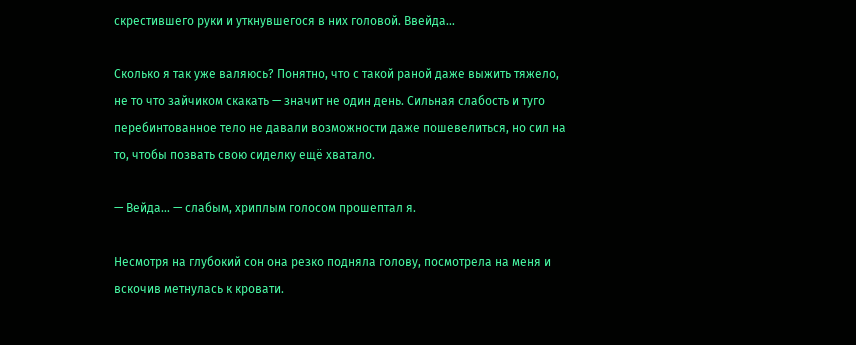скрестившего руки и уткнувшегося в них головой. Ввейда…

Сколько я так уже валяюсь? Понятно, что с такой раной даже выжить тяжело, не то что зайчиком скакать — значит не один день. Сильная слабость и туго перебинтованное тело не давали возможности даже пошевелиться, но сил на то, чтобы позвать свою сиделку ещё хватало.

— Вейда… — слабым, хриплым голосом прошептал я.

Несмотря на глубокий сон она резко подняла голову, посмотрела на меня и вскочив метнулась к кровати.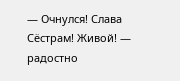— Очнулся! Слава Сёстрам! Живой! — радостно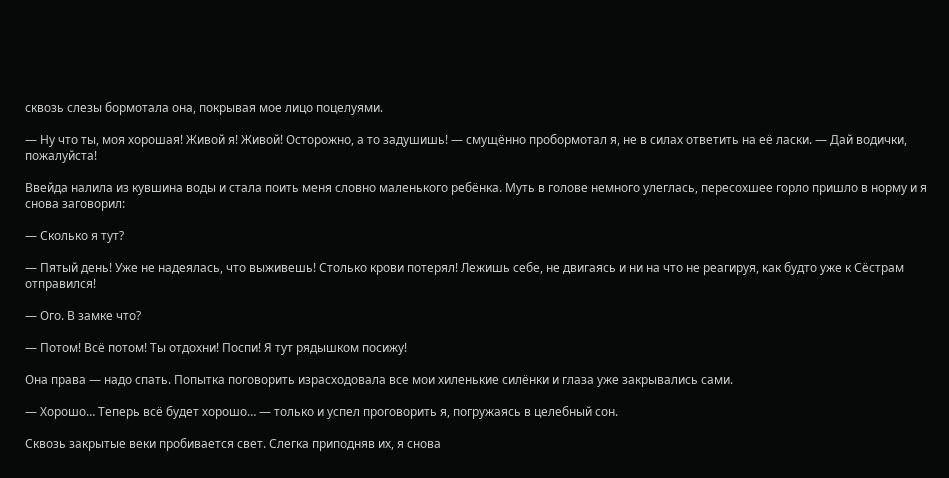сквозь слезы бормотала она, покрывая мое лицо поцелуями.

— Ну что ты, моя хорошая! Живой я! Живой! Осторожно, а то задушишь! — смущённо пробормотал я, не в силах ответить на её ласки. — Дай водички, пожалуйста!

Ввейда налила из кувшина воды и стала поить меня словно маленького ребёнка. Муть в голове немного улеглась, пересохшее горло пришло в норму и я снова заговорил:

— Сколько я тут?

— Пятый день! Уже не надеялась, что выживешь! Столько крови потерял! Лежишь себе, не двигаясь и ни на что не реагируя, как будто уже к Сёстрам отправился!

— Ого. В замке что?

— Потом! Всё потом! Ты отдохни! Поспи! Я тут рядышком посижу!

Она права — надо спать. Попытка поговорить израсходовала все мои хиленькие силёнки и глаза уже закрывались сами.

— Хорошо… Теперь всё будет хорошо… — только и успел проговорить я, погружаясь в целебный сон.

Сквозь закрытые веки пробивается свет. Слегка приподняв их, я снова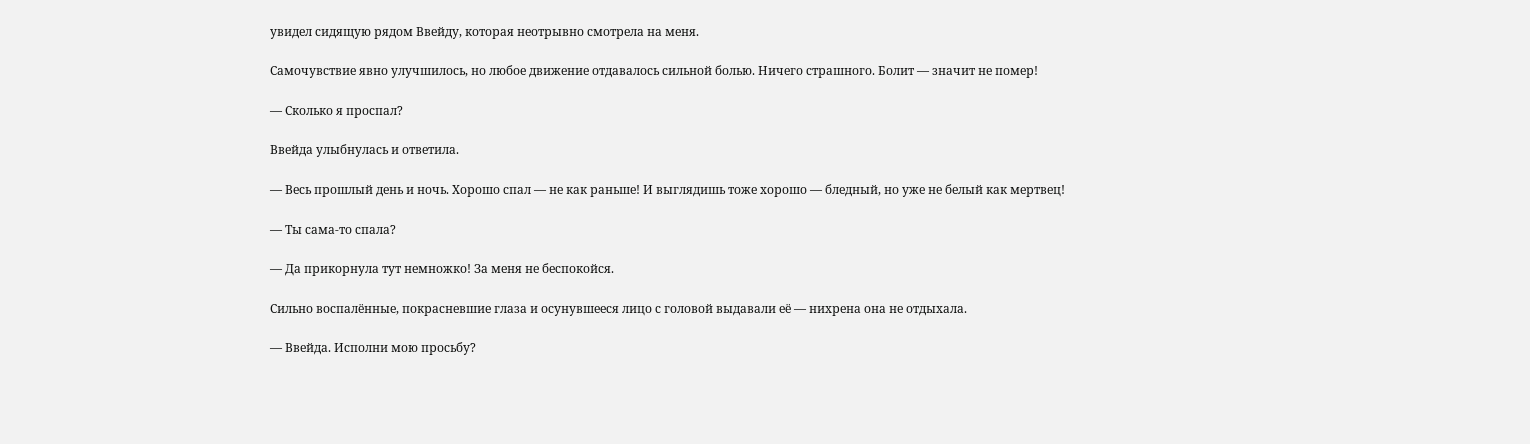увидел сидящую рядом Ввейду, которая неотрывно смотрела на меня.

Самочувствие явно улучшилось, но любое движение отдавалось сильной болью. Ничего страшного. Болит — значит не помер!

— Сколько я проспал?

Ввейда улыбнулась и ответила.

— Весь прошлый день и ночь. Хорошо спал — не как раньше! И выглядишь тоже хорошо — бледный, но уже не белый как мертвец!

— Ты сама-то спала?

— Да прикорнула тут немножко! За меня не беспокойся.

Сильно воспалённые, покрасневшие глаза и осунувшееся лицо с головой выдавали её — нихрена она не отдыхала.

— Ввейда. Исполни мою просьбу?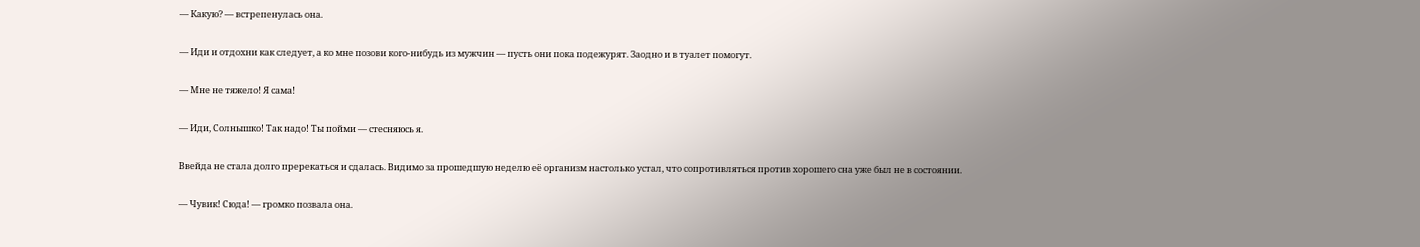— Какую? — встрепенулась она.

— Иди и отдохни как следует, а ко мне позови кого-нибудь из мужчин — пусть они пока подежурят. Заодно и в туалет помогут.

— Мне не тяжело! Я сама!

— Иди, Солнышко! Так надо! Ты пойми — стесняюсь я.

Ввейда не стала долго пререкаться и сдалась. Видимо за прошедшую неделю её организм настолько устал, что сопротивляться против хорошего сна уже был не в состоянии.

— Чувик! Сюда! — громко позвала она.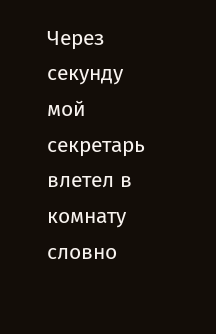Через секунду мой секретарь влетел в комнату словно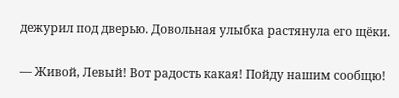дежурил под дверью. Довольная улыбка растянула его щёки.

— Живой, Левый! Вот радость какая! Пойду нашим сообщю!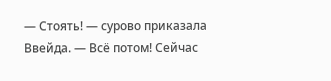— Стоять! — сурово приказала Ввейда. — Всё потом! Сейчас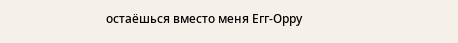остаёшься вместо меня Егг-Орру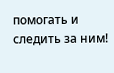помогать и следить за ним!